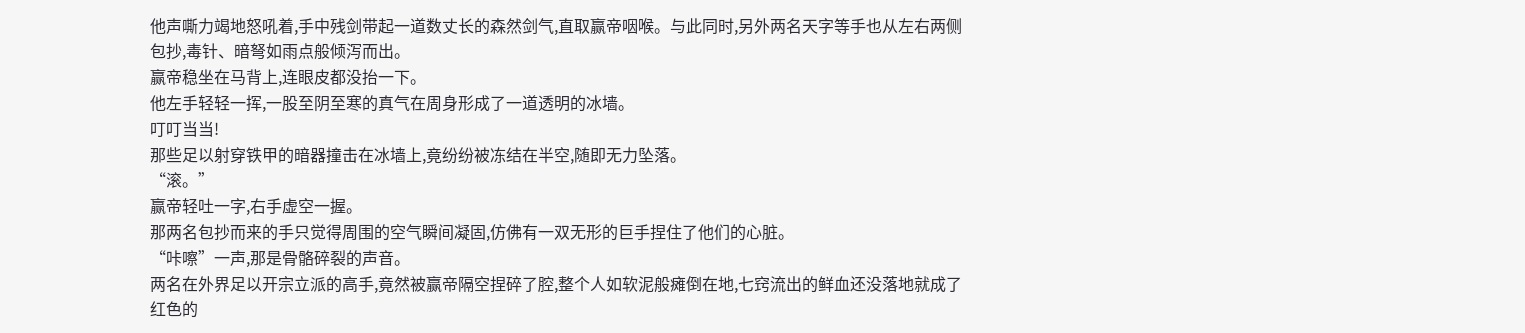他声嘶力竭地怒吼着,手中残剑带起一道数丈长的森然剑气,直取赢帝咽喉。与此同时,另外两名天字等手也从左右两侧包抄,毒针、暗弩如雨点般倾泻而出。
赢帝稳坐在马背上,连眼皮都没抬一下。
他左手轻轻一挥,一股至阴至寒的真气在周身形成了一道透明的冰墙。
叮叮当当!
那些足以射穿铁甲的暗器撞击在冰墙上,竟纷纷被冻结在半空,随即无力坠落。
“滚。”
赢帝轻吐一字,右手虚空一握。
那两名包抄而来的手只觉得周围的空气瞬间凝固,仿佛有一双无形的巨手捏住了他们的心脏。
“咔嚓”一声,那是骨骼碎裂的声音。
两名在外界足以开宗立派的高手,竟然被赢帝隔空捏碎了腔,整个人如软泥般瘫倒在地,七窍流出的鲜血还没落地就成了红色的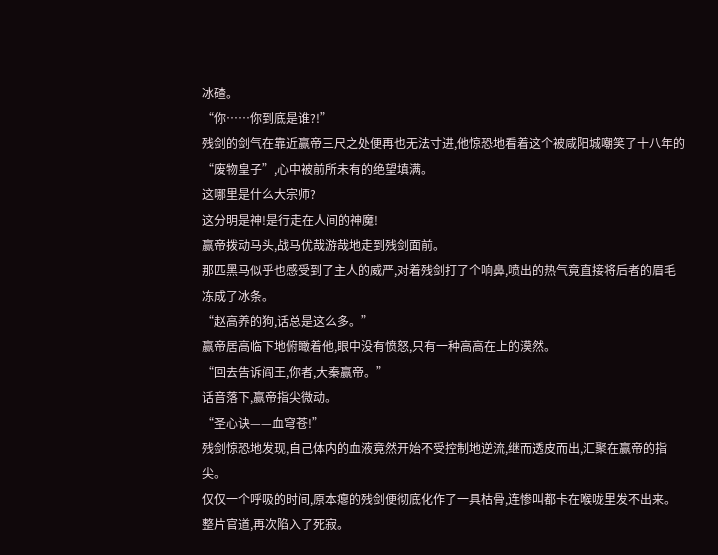冰碴。
“你……你到底是谁?!”
残剑的剑气在靠近赢帝三尺之处便再也无法寸进,他惊恐地看着这个被咸阳城嘲笑了十八年的“废物皇子”,心中被前所未有的绝望填满。
这哪里是什么大宗师?
这分明是神!是行走在人间的神魔!
赢帝拨动马头,战马优哉游哉地走到残剑面前。
那匹黑马似乎也感受到了主人的威严,对着残剑打了个响鼻,喷出的热气竟直接将后者的眉毛冻成了冰条。
“赵高养的狗,话总是这么多。”
赢帝居高临下地俯瞰着他,眼中没有愤怒,只有一种高高在上的漠然。
“回去告诉阎王,你者,大秦赢帝。”
话音落下,赢帝指尖微动。
“圣心诀——血穹苍!”
残剑惊恐地发现,自己体内的血液竟然开始不受控制地逆流,继而透皮而出,汇聚在赢帝的指尖。
仅仅一个呼吸的时间,原本瘪的残剑便彻底化作了一具枯骨,连惨叫都卡在喉咙里发不出来。
整片官道,再次陷入了死寂。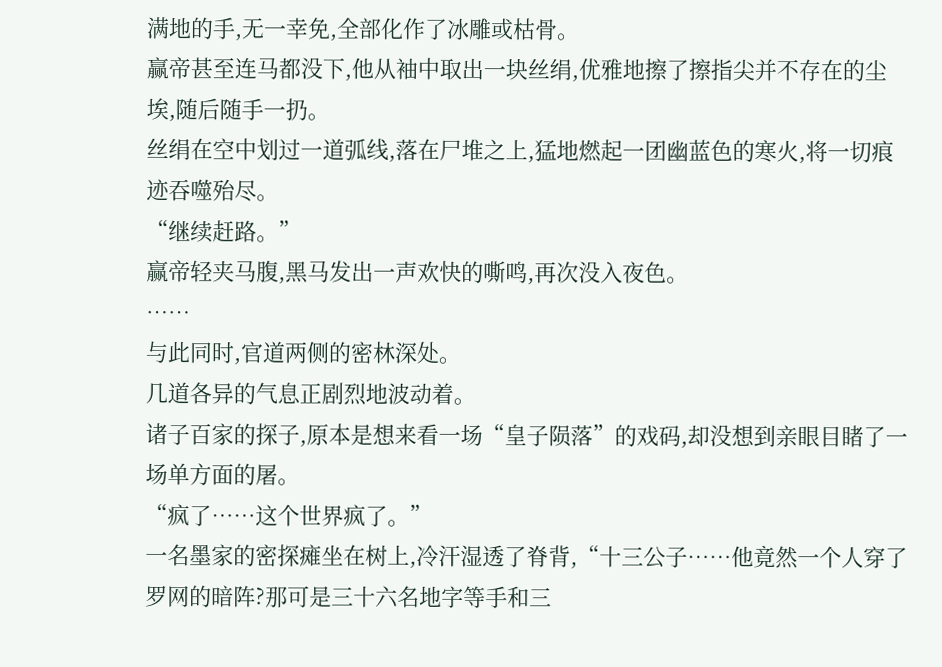满地的手,无一幸免,全部化作了冰雕或枯骨。
赢帝甚至连马都没下,他从袖中取出一块丝绢,优雅地擦了擦指尖并不存在的尘埃,随后随手一扔。
丝绢在空中划过一道弧线,落在尸堆之上,猛地燃起一团幽蓝色的寒火,将一切痕迹吞噬殆尽。
“继续赶路。”
赢帝轻夹马腹,黑马发出一声欢快的嘶鸣,再次没入夜色。
……
与此同时,官道两侧的密林深处。
几道各异的气息正剧烈地波动着。
诸子百家的探子,原本是想来看一场“皇子陨落”的戏码,却没想到亲眼目睹了一场单方面的屠。
“疯了……这个世界疯了。”
一名墨家的密探瘫坐在树上,冷汗湿透了脊背,“十三公子……他竟然一个人穿了罗网的暗阵?那可是三十六名地字等手和三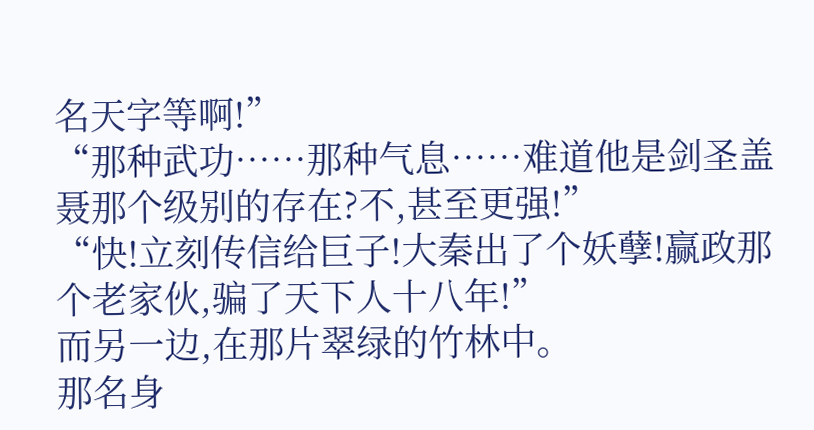名天字等啊!”
“那种武功……那种气息……难道他是剑圣盖聂那个级别的存在?不,甚至更强!”
“快!立刻传信给巨子!大秦出了个妖孽!赢政那个老家伙,骗了天下人十八年!”
而另一边,在那片翠绿的竹林中。
那名身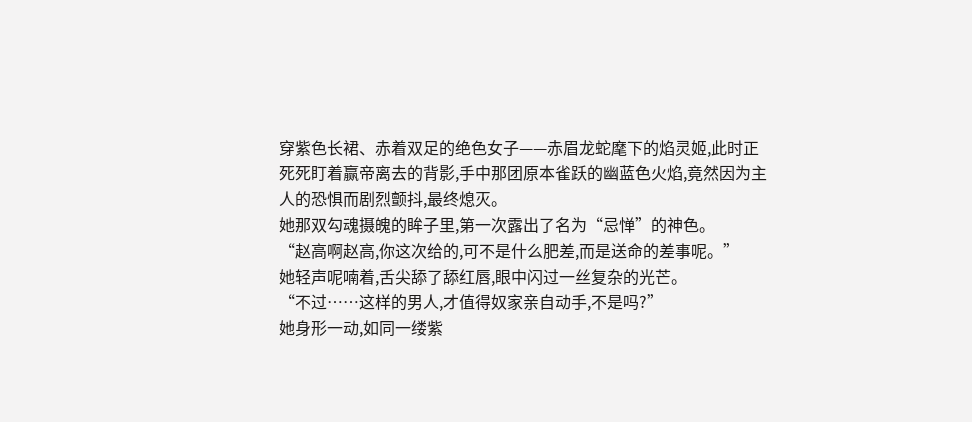穿紫色长裙、赤着双足的绝色女子——赤眉龙蛇麾下的焰灵姬,此时正死死盯着赢帝离去的背影,手中那团原本雀跃的幽蓝色火焰,竟然因为主人的恐惧而剧烈颤抖,最终熄灭。
她那双勾魂摄魄的眸子里,第一次露出了名为“忌惮”的神色。
“赵高啊赵高,你这次给的,可不是什么肥差,而是送命的差事呢。”
她轻声呢喃着,舌尖舔了舔红唇,眼中闪过一丝复杂的光芒。
“不过……这样的男人,才值得奴家亲自动手,不是吗?”
她身形一动,如同一缕紫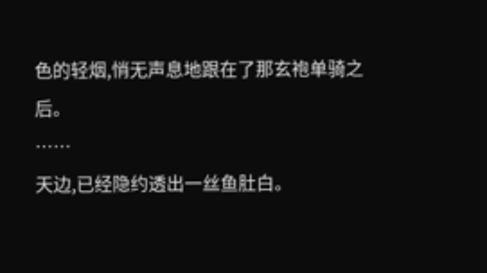色的轻烟,悄无声息地跟在了那玄袍单骑之后。
……
天边,已经隐约透出一丝鱼肚白。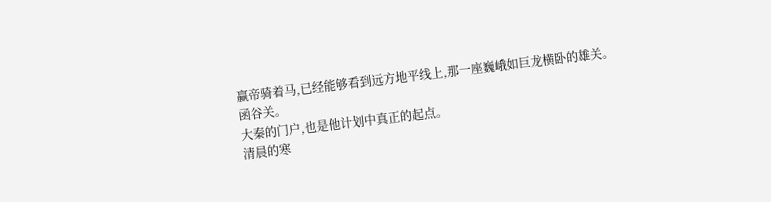赢帝骑着马,已经能够看到远方地平线上,那一座巍峨如巨龙横卧的雄关。
函谷关。
大秦的门户,也是他计划中真正的起点。
清晨的寒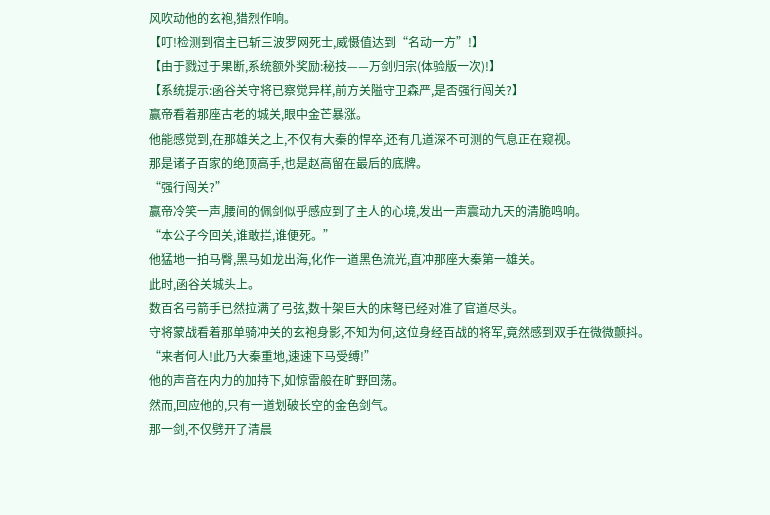风吹动他的玄袍,猎烈作响。
【叮!检测到宿主已斩三波罗网死士,威慑值达到“名动一方”!】
【由于戮过于果断,系统额外奖励:秘技——万剑归宗(体验版一次)!】
【系统提示:函谷关守将已察觉异样,前方关隘守卫森严,是否强行闯关?】
赢帝看着那座古老的城关,眼中金芒暴涨。
他能感觉到,在那雄关之上,不仅有大秦的悍卒,还有几道深不可测的气息正在窥视。
那是诸子百家的绝顶高手,也是赵高留在最后的底牌。
“强行闯关?”
赢帝冷笑一声,腰间的佩剑似乎感应到了主人的心境,发出一声震动九天的清脆鸣响。
“本公子今回关,谁敢拦,谁便死。”
他猛地一拍马臀,黑马如龙出海,化作一道黑色流光,直冲那座大秦第一雄关。
此时,函谷关城头上。
数百名弓箭手已然拉满了弓弦,数十架巨大的床弩已经对准了官道尽头。
守将蒙战看着那单骑冲关的玄袍身影,不知为何,这位身经百战的将军,竟然感到双手在微微颤抖。
“来者何人!此乃大秦重地,速速下马受缚!”
他的声音在内力的加持下,如惊雷般在旷野回荡。
然而,回应他的,只有一道划破长空的金色剑气。
那一剑,不仅劈开了清晨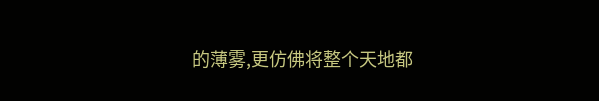的薄雾,更仿佛将整个天地都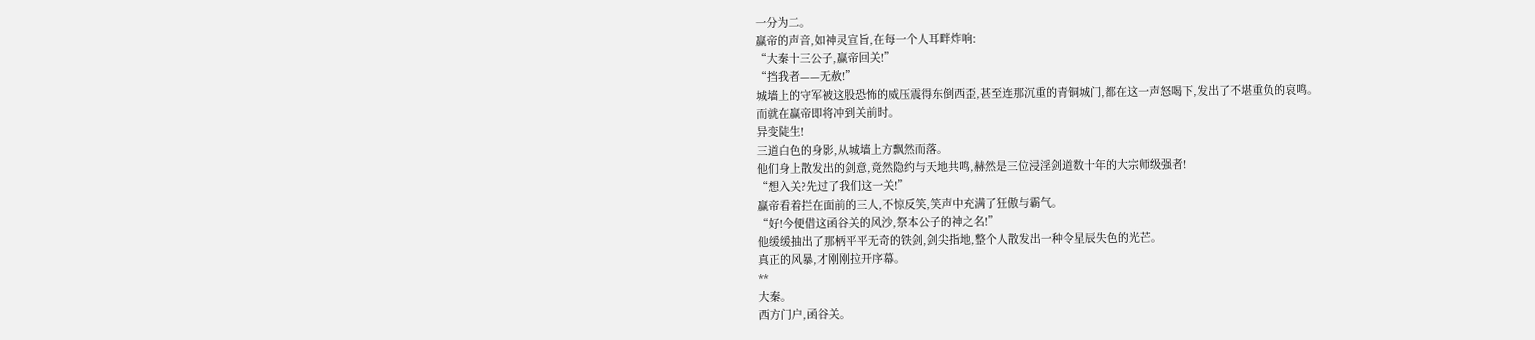一分为二。
赢帝的声音,如神灵宣旨,在每一个人耳畔炸响:
“大秦十三公子,赢帝回关!”
“挡我者——无赦!”
城墙上的守军被这股恐怖的威压震得东倒西歪,甚至连那沉重的青铜城门,都在这一声怒喝下,发出了不堪重负的哀鸣。
而就在赢帝即将冲到关前时。
异变陡生!
三道白色的身影,从城墙上方飘然而落。
他们身上散发出的剑意,竟然隐约与天地共鸣,赫然是三位浸淫剑道数十年的大宗师级强者!
“想入关?先过了我们这一关!”
赢帝看着拦在面前的三人,不惊反笑,笑声中充满了狂傲与霸气。
“好!今便借这函谷关的风沙,祭本公子的神之名!”
他缓缓抽出了那柄平平无奇的铁剑,剑尖指地,整个人散发出一种令星辰失色的光芒。
真正的风暴,才刚刚拉开序幕。
**
大秦。
西方门户,函谷关。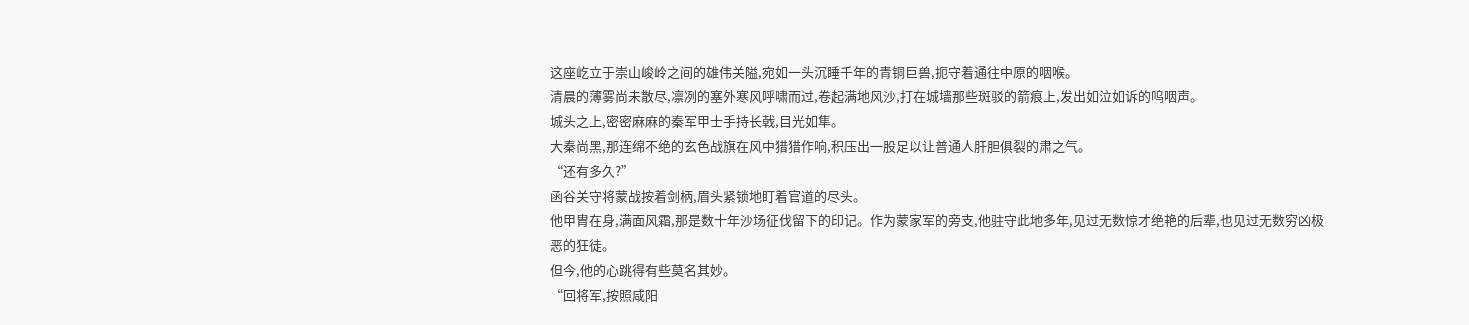这座屹立于崇山峻岭之间的雄伟关隘,宛如一头沉睡千年的青铜巨兽,扼守着通往中原的咽喉。
清晨的薄雾尚未散尽,凛冽的塞外寒风呼啸而过,卷起满地风沙,打在城墙那些斑驳的箭痕上,发出如泣如诉的呜咽声。
城头之上,密密麻麻的秦军甲士手持长戟,目光如隼。
大秦尚黑,那连绵不绝的玄色战旗在风中猎猎作响,积压出一股足以让普通人肝胆俱裂的肃之气。
“还有多久?”
函谷关守将蒙战按着剑柄,眉头紧锁地盯着官道的尽头。
他甲胄在身,满面风霜,那是数十年沙场征伐留下的印记。作为蒙家军的旁支,他驻守此地多年,见过无数惊才绝艳的后辈,也见过无数穷凶极恶的狂徒。
但今,他的心跳得有些莫名其妙。
“回将军,按照咸阳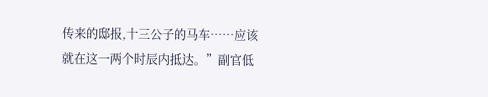传来的邸报,十三公子的马车……应该就在这一两个时辰内抵达。”副官低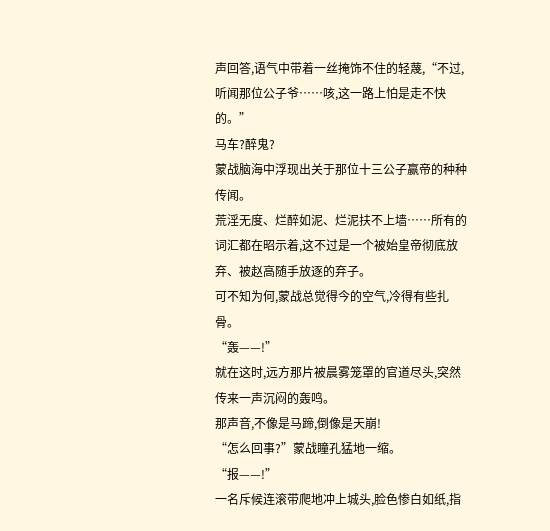声回答,语气中带着一丝掩饰不住的轻蔑,“不过,听闻那位公子爷……咳,这一路上怕是走不快的。”
马车?醉鬼?
蒙战脑海中浮现出关于那位十三公子赢帝的种种传闻。
荒淫无度、烂醉如泥、烂泥扶不上墙……所有的词汇都在昭示着,这不过是一个被始皇帝彻底放弃、被赵高随手放逐的弃子。
可不知为何,蒙战总觉得今的空气,冷得有些扎骨。
“轰——!”
就在这时,远方那片被晨雾笼罩的官道尽头,突然传来一声沉闷的轰鸣。
那声音,不像是马蹄,倒像是天崩!
“怎么回事?”蒙战瞳孔猛地一缩。
“报——!”
一名斥候连滚带爬地冲上城头,脸色惨白如纸,指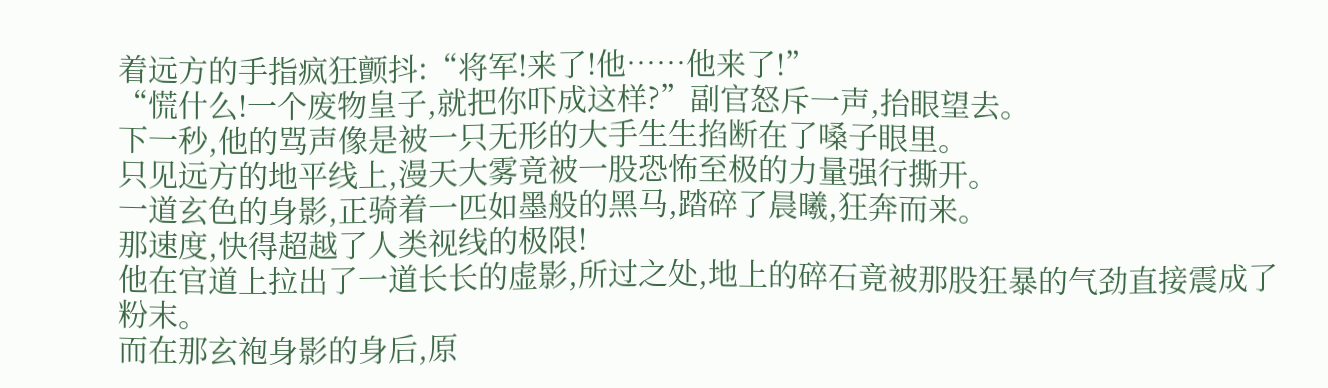着远方的手指疯狂颤抖:“将军!来了!他……他来了!”
“慌什么!一个废物皇子,就把你吓成这样?”副官怒斥一声,抬眼望去。
下一秒,他的骂声像是被一只无形的大手生生掐断在了嗓子眼里。
只见远方的地平线上,漫天大雾竟被一股恐怖至极的力量强行撕开。
一道玄色的身影,正骑着一匹如墨般的黑马,踏碎了晨曦,狂奔而来。
那速度,快得超越了人类视线的极限!
他在官道上拉出了一道长长的虚影,所过之处,地上的碎石竟被那股狂暴的气劲直接震成了粉末。
而在那玄袍身影的身后,原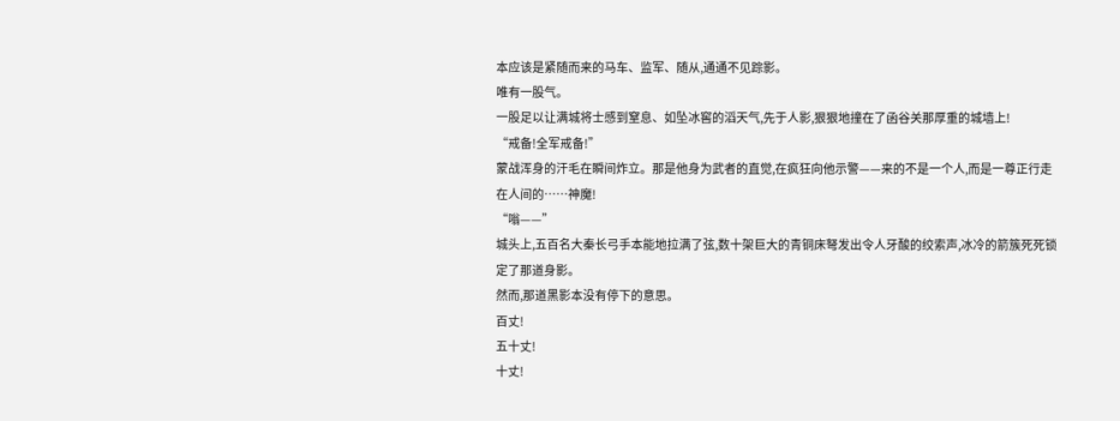本应该是紧随而来的马车、监军、随从,通通不见踪影。
唯有一股气。
一股足以让满城将士感到窒息、如坠冰窖的滔天气,先于人影,狠狠地撞在了函谷关那厚重的城墙上!
“戒备!全军戒备!”
蒙战浑身的汗毛在瞬间炸立。那是他身为武者的直觉,在疯狂向他示警——来的不是一个人,而是一尊正行走在人间的……神魔!
“嗡——”
城头上,五百名大秦长弓手本能地拉满了弦,数十架巨大的青铜床弩发出令人牙酸的绞索声,冰冷的箭簇死死锁定了那道身影。
然而,那道黑影本没有停下的意思。
百丈!
五十丈!
十丈!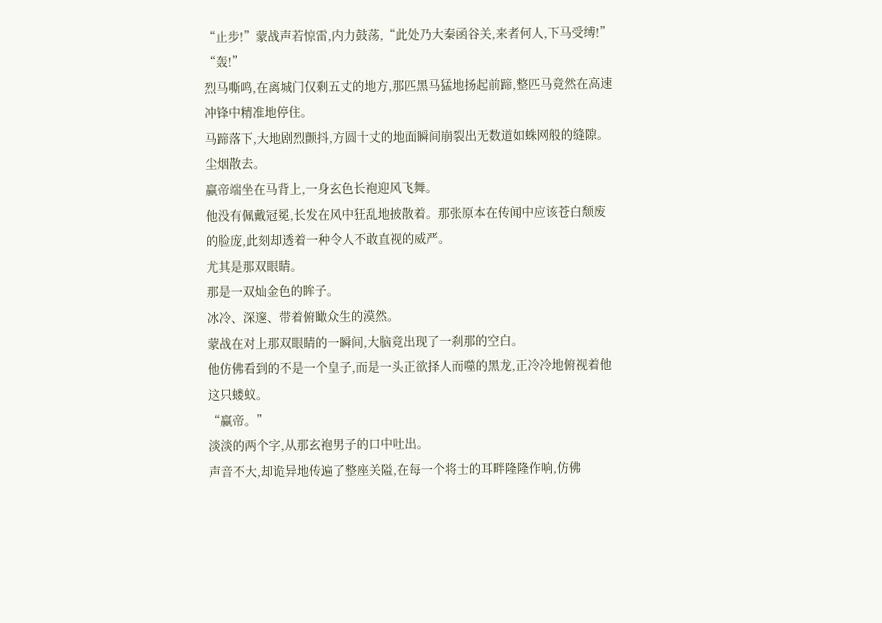“止步!”蒙战声若惊雷,内力鼓荡,“此处乃大秦函谷关,来者何人,下马受缚!”
“轰!”
烈马嘶鸣,在离城门仅剩五丈的地方,那匹黑马猛地扬起前蹄,整匹马竟然在高速冲锋中精准地停住。
马蹄落下,大地剧烈颤抖,方圆十丈的地面瞬间崩裂出无数道如蛛网般的缝隙。
尘烟散去。
赢帝端坐在马背上,一身玄色长袍迎风飞舞。
他没有佩戴冠冕,长发在风中狂乱地披散着。那张原本在传闻中应该苍白颓废的脸庞,此刻却透着一种令人不敢直视的威严。
尤其是那双眼睛。
那是一双灿金色的眸子。
冰冷、深邃、带着俯瞰众生的漠然。
蒙战在对上那双眼睛的一瞬间,大脑竟出现了一刹那的空白。
他仿佛看到的不是一个皇子,而是一头正欲择人而噬的黑龙,正冷冷地俯视着他这只蝼蚁。
“赢帝。”
淡淡的两个字,从那玄袍男子的口中吐出。
声音不大,却诡异地传遍了整座关隘,在每一个将士的耳畔隆隆作响,仿佛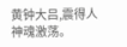黄钟大吕,震得人神魂激荡。